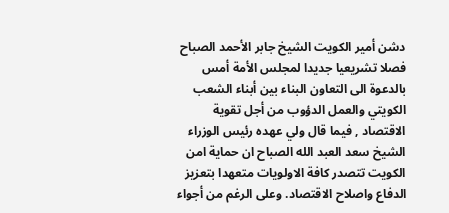دشن أمير الكويت الشيخ جابر الأحمد الصباح فصلا تشريعيا جديدا لمجلس الأمة أمس بالدعوة الى التعاون البناء بين أبناء الشعب الكويتي والعمل الدؤوب من أجل تقوية الاقتصاد , فيما قال ولي عهده رئيس الوزراء الشيخ سعد العبد الله الصباح ان حماية امن الكويت تتصدر كافة الاولويات متعهدا بتعزيز الدفاع واصلاح الاقتصاد. وعلى الرغم من أجواء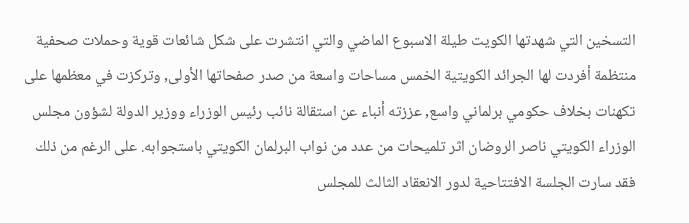التسخين التي شهدتها الكويت طيلة الاسبوع الماضي والتي انتشرت على شكل شائعات قوية وحملات صحفية منتظمة أفردت لها الجرائد الكويتية الخمس مساحات واسعة من صدر صفحاتها الأولى, وتركزت في معظمها على تكهنات بخلاف حكومي برلماني واسع, عززته أنباء عن استقالة نائب رئيس الوزراء ووزير الدولة لشؤون مجلس الوزراء الكويتي ناصر الروضان اثر تلميحات من عدد من نواب البرلمان الكويتي باستجوابه. على الرغم من ذلك فقد سارت الجلسة الافتتاحية لدور الانعقاد الثالث للمجلس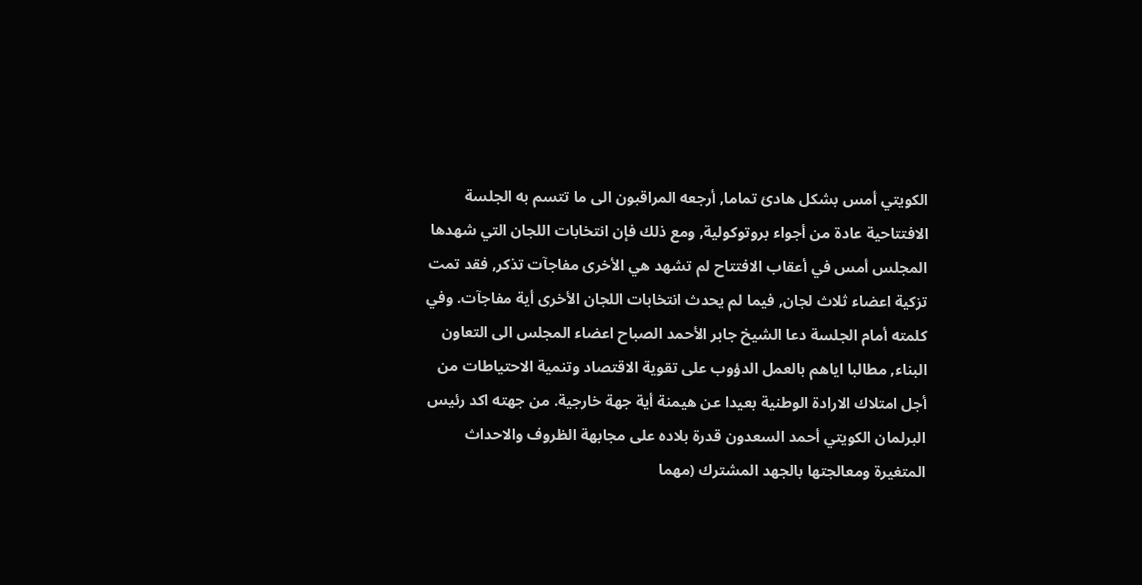الكويتي أمس بشكل هادئ تماما, أرجعه المراقبون الى ما تتسم به الجلسة الافتتاحية عادة من أجواء بروتوكولية, ومع ذلك فإن انتخابات اللجان التي شهدها المجلس أمس في أعقاب الافتتاح لم تشهد هي الأخرى مفاجآت تذكر, فقد تمت تزكية اعضاء ثلاث لجان, فيما لم يحدث انتخابات اللجان الأخرى أية مفاجآت. وفي كلمته أمام الجلسة دعا الشيخ جابر الأحمد الصباح اعضاء المجلس الى التعاون البناء, مطالبا اياهم بالعمل الدؤوب على تقوية الاقتصاد وتنمية الاحتياطات من أجل امتلاك الارادة الوطنية بعيدا عن هيمنة أية جهة خارجية. من جهته اكد رئيس البرلمان الكويتي أحمد السعدون قدرة بلاده على مجابهة الظروف والاحداث المتغيرة ومعالجتها بالجهد المشترك (مهما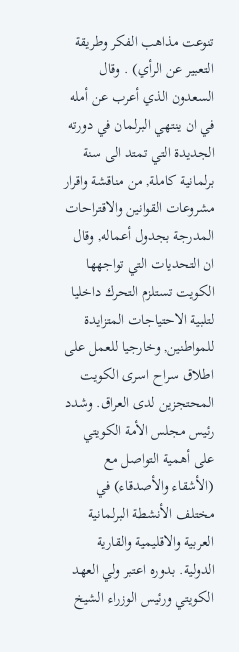تنوعت مذاهب الفكر وطريقة التعبير عن الرأي) . وقال السعدون الذي أعرب عن أمله في ان ينتهي البرلمان في دورته الجديدة التي تمتد الى سنة برلمانية كاملة, من مناقشة واقرار مشروعات القوانين والاقتراحات المدرجة بجدول أعماله, وقال ان التحديات التي تواجهها الكويت تستلزم التحرك داخليا لتلبية الاحتياجات المتزايدة للمواطنين, وخارجيا للعمل على اطلاق سراح اسرى الكويت المحتجزين لدى العراق. وشدد رئيس مجلس الأمة الكويتي على أهمية التواصل مع (الأشقاء والأصدقاء) في مختلف الأنشطة البرلمانية العربية والاقليمية والقارية الدولية. بدوره اعتبر ولي العهد الكويتي ورئيس الوزراء الشيخ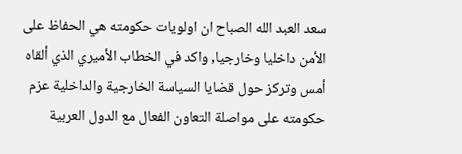سعد العبد الله الصباح ان اولويات حكومته هي الحفاظ على الأمن داخليا وخارجيا, واكد في الخطاب الأميري الذي ألقاه أمس وتركز حول قضايا السياسة الخارجية والداخلية عزم حكومته على مواصلة التعاون الفعال مع الدول العربية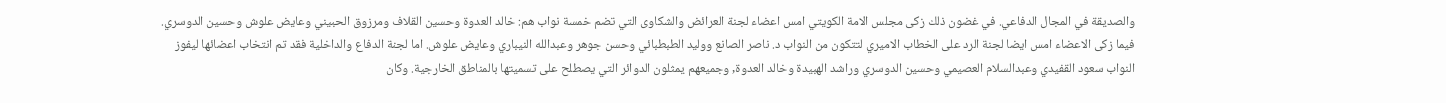والصديقة في المجال الدفاعي. في غضون ذلك زكى مجلس الامة الكويتي امس اعضاء لجنة العرائض والشكاوى التي تضم خمسة نواب هم: خالد العدوة وحسين القلاف ومرزوق الحبيني وعايض علوش وحسين الدوسري. فيما زكى الاعضاء امس ايضا لجنة الرد على الخطاب الاميري لتتكون من النواب د. ناصر الصانع ووليد الطبطبائي وحسن جوهر وعبدالله النيباري وعايض علوش. اما لجنة الدفاع والداخلية فقد تم انتخاب اعضائها ليفوز النواب سعود القفيدي وعبدالسلام العصيمي وحسين الدوسري وراشد الهبيدة وخالد العدوة, وجميعهم يمثلون الدوائر التي يصطلح على تسميتها بالمناطق الخارجية. وكان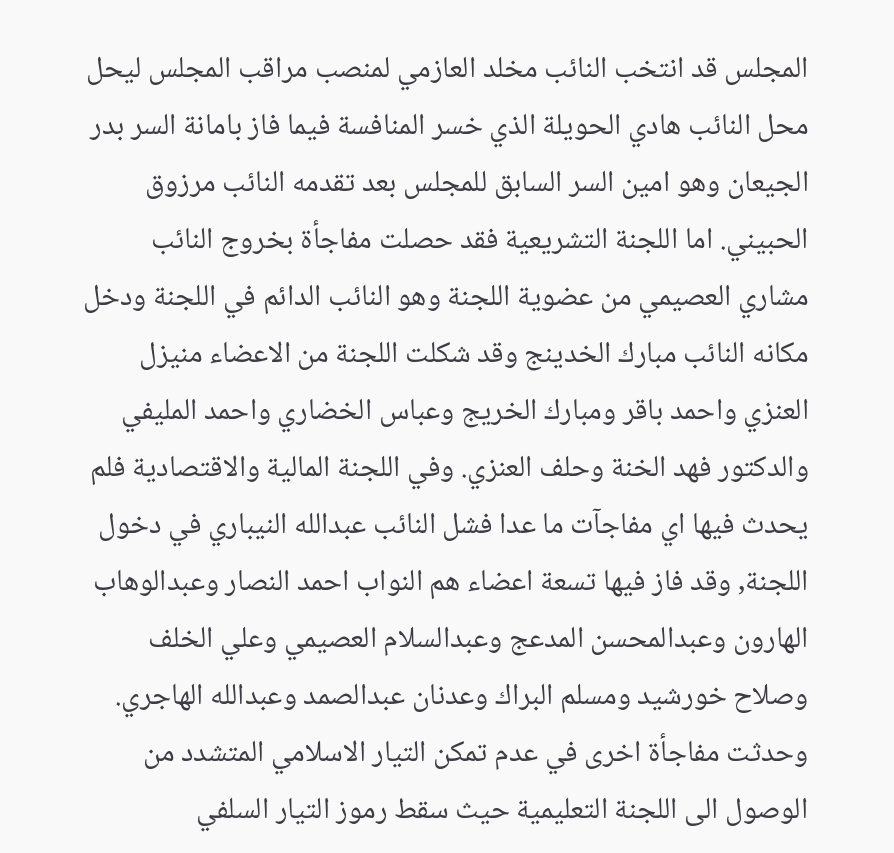المجلس قد انتخب النائب مخلد العازمي لمنصب مراقب المجلس ليحل محل النائب هادي الحويلة الذي خسر المنافسة فيما فاز بامانة السر بدر الجيعان وهو امين السر السابق للمجلس بعد تقدمه النائب مرزوق الحبيني. اما اللجنة التشريعية فقد حصلت مفاجأة بخروج النائب مشاري العصيمي من عضوية اللجنة وهو النائب الدائم في اللجنة ودخل مكانه النائب مبارك الخدينج وقد شكلت اللجنة من الاعضاء منيزل العنزي واحمد باقر ومبارك الخريج وعباس الخضاري واحمد المليفي والدكتور فهد الخنة وحلف العنزي. وفي اللجنة المالية والاقتصادية فلم يحدث فيها اي مفاجآت ما عدا فشل النائب عبدالله النيباري في دخول اللجنة, وقد فاز فيها تسعة اعضاء هم النواب احمد النصار وعبدالوهاب الهارون وعبدالمحسن المدعج وعبدالسلام العصيمي وعلي الخلف وصلاح خورشيد ومسلم البراك وعدنان عبدالصمد وعبدالله الهاجري. وحدثت مفاجأة اخرى في عدم تمكن التيار الاسلامي المتشدد من الوصول الى اللجنة التعليمية حيث سقط رموز التيار السلفي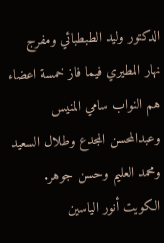الدكتور وليد الطبطبائي ومفرج نهار المطيري فيما فاز خمسة اعضاء هم النواب سامي المنيس وعبدالمحسن المجدع وطلال السعيد ومحمد العليم وحسن جوهر. الكويت أنور الياسين